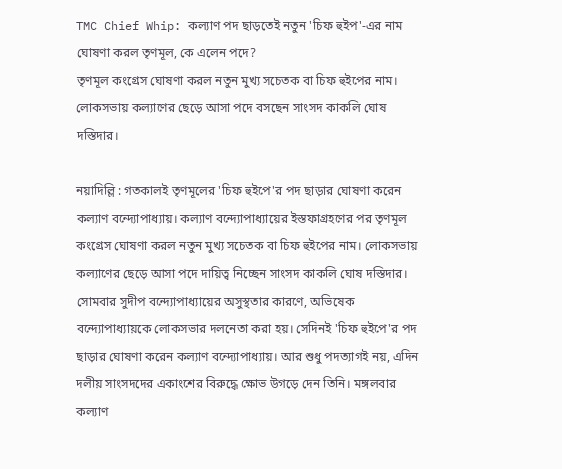TMC Chief Whip: কল্যাণ পদ ছাড়তেই নতুন 'চিফ হুইপ'-এর নাম ঘোষণা করল তৃণমূল, কে এলেন পদে?
তৃণমূল কংগ্রেস ঘোষণা করল নতুন মুখ্য সচেতক বা চিফ হুইপের নাম। লোকসভায় কল্যাণের ছেড়ে আসা পদে বসছেন সাংসদ কাকলি ঘোষ দস্তিদার।

নয়াদিল্লি : গতকালই তৃণমূলের 'চিফ হুইপে'র পদ ছাড়ার ঘোষণা করেন কল্যাণ বন্দ্যোপাধ্যায়। কল্যাণ বন্দ্যোপাধ্যায়ের ইস্তফাগ্রহণের পর তৃণমূল কংগ্রেস ঘোষণা করল নতুন মুখ্য সচেতক বা চিফ হুইপের নাম। লোকসভায় কল্যাণের ছেড়ে আসা পদে দায়িত্ব নিচ্ছেন সাংসদ কাকলি ঘোষ দস্তিদার।
সোমবার সুদীপ বন্দ্যোপাধ্যায়ের অসুস্থতার কারণে, অভিষেক বন্দ্যোপাধ্যায়কে লোকসভার দলনেতা করা হয়। সেদিনই 'চিফ হুইপে'র পদ ছাড়ার ঘোষণা করেন কল্যাণ বন্দ্যোপাধ্যায়। আর শুধু পদত্যাগই নয়, এদিন দলীয় সাংসদদের একাংশের বিরুদ্ধে ক্ষোভ উগড়ে দেন তিনি। মঙ্গলবার কল্যাণ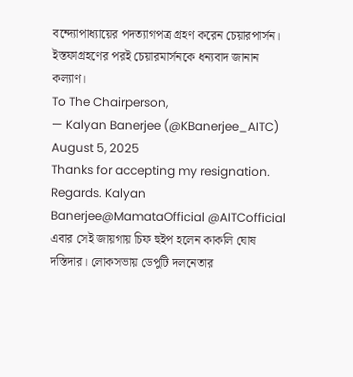বন্দ্যোপাধ্যায়ের পদত্যাগপত্র গ্রহণ করেন চেয়ারপার্সন। ইস্তফাগ্রহণের পরই চেয়ারমার্সনকে ধন্যবাদ জানান কল্যাণ।
To The Chairperson,
— Kalyan Banerjee (@KBanerjee_AITC) August 5, 2025
Thanks for accepting my resignation. Regards. Kalyan Banerjee@MamataOfficial @AITCofficial
এবার সেই জায়গায় চিফ হুইপ হলেন কাকলি ঘোষ দস্তিদার। লোকসভায় ডেপুটি দলনেতার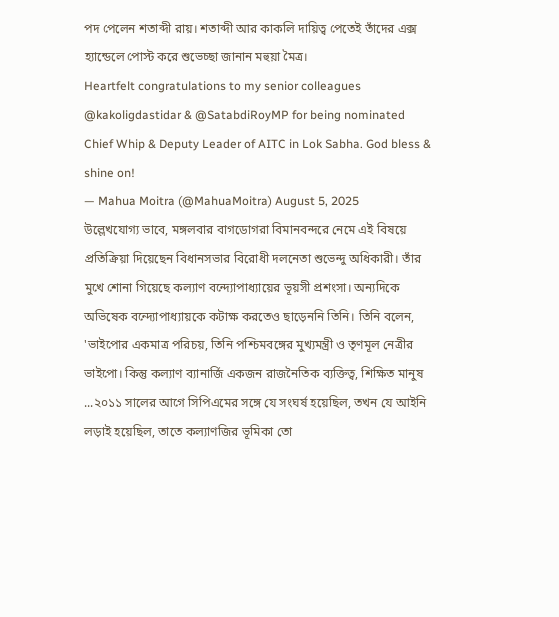পদ পেলেন শতাব্দী রায়। শতাব্দী আর কাকলি দায়িত্ব পেতেই তাঁদের এক্স হ্যান্ডেলে পোস্ট করে শুভেচ্ছা জানান মহুয়া মৈত্র।
Heartfelt congratulations to my senior colleagues @kakoligdastidar & @SatabdiRoyMP for being nominated Chief Whip & Deputy Leader of AITC in Lok Sabha. God bless & shine on!
— Mahua Moitra (@MahuaMoitra) August 5, 2025
উল্লেখযোগ্য ভাবে, মঙ্গলবার বাগডোগরা বিমানবন্দরে নেমে এই বিষয়ে প্রতিক্রিয়া দিয়েছেন বিধানসভার বিরোধী দলনেতা শুভেন্দু অধিকারী। তাঁর মুখে শোনা গিয়েছে কল্যাণ বন্দ্যোপাধ্যায়ের ভূয়সী প্রশংসা। অন্যদিকে অভিষেক বন্দ্যোপাধ্যায়কে কটাক্ষ করতেও ছাড়েননি তিনি। তিনি বলেন, 'ভাইপোর একমাত্র পরিচয়, তিনি পশ্চিমবঙ্গের মুখ্যমন্ত্রী ও তৃণমূল নেত্রীর ভাইপো। কিন্তু কল্যাণ ব্যানার্জি একজন রাজনৈতিক ব্যক্তিত্ব, শিক্ষিত মানুষ ...২০১১ সালের আগে সিপিএমের সঙ্গে যে সংঘর্ষ হয়েছিল, তখন যে আইনি লড়াই হয়েছিল, তাতে কল্যাণজির ভূমিকা তো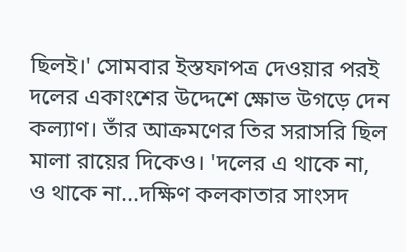ছিলই।' সোমবার ইস্তফাপত্র দেওয়ার পরই দলের একাংশের উদ্দেশে ক্ষোভ উগড়ে দেন কল্যাণ। তাঁর আক্রমণের তির সরাসরি ছিল মালা রায়ের দিকেও। 'দলের এ থাকে না, ও থাকে না...দক্ষিণ কলকাতার সাংসদ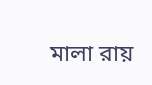মালা রায়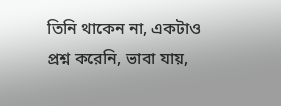তিনি থাকেন না, একটাও প্রশ্ন করেনি, ভাবা যায়,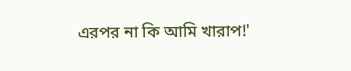এরপর না কি আমি খারাপ!'